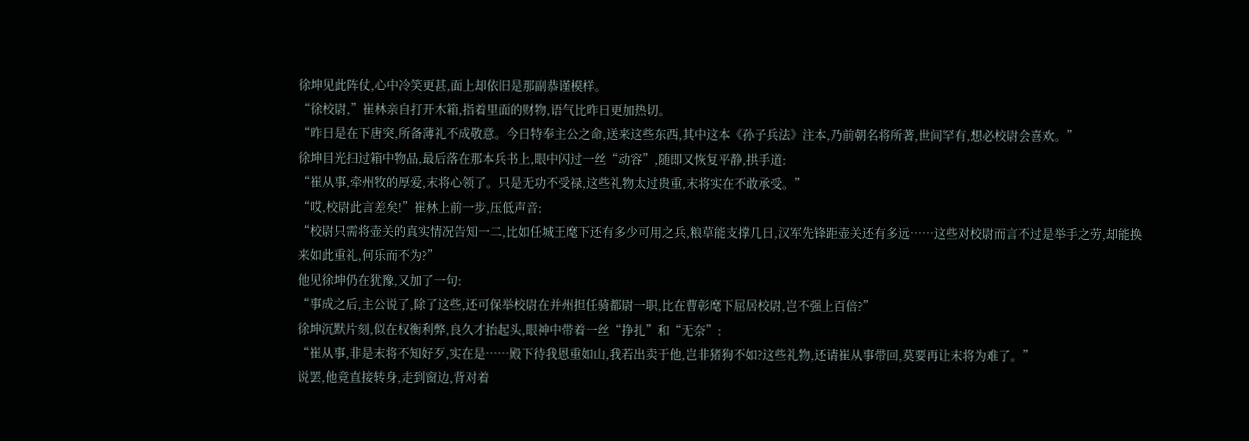徐坤见此阵仗,心中冷笑更甚,面上却依旧是那副恭谨模样。
“徐校尉,”崔林亲自打开木箱,指着里面的财物,语气比昨日更加热切。
“昨日是在下唐突,所备薄礼不成敬意。今日特奉主公之命,送来这些东西,其中这本《孙子兵法》注本,乃前朝名将所著,世间罕有,想必校尉会喜欢。”
徐坤目光扫过箱中物品,最后落在那本兵书上,眼中闪过一丝“动容”,随即又恢复平静,拱手道:
“崔从事,牵州牧的厚爱,末将心领了。只是无功不受禄,这些礼物太过贵重,末将实在不敢承受。”
“哎,校尉此言差矣!”崔林上前一步,压低声音:
“校尉只需将壶关的真实情况告知一二,比如任城王麾下还有多少可用之兵,粮草能支撑几日,汉军先锋距壶关还有多远……这些对校尉而言不过是举手之劳,却能换来如此重礼,何乐而不为?”
他见徐坤仍在犹豫,又加了一句:
“事成之后,主公说了,除了这些,还可保举校尉在并州担任骑都尉一职,比在曹彰麾下屈居校尉,岂不强上百倍?”
徐坤沉默片刻,似在权衡利弊,良久才抬起头,眼神中带着一丝“挣扎”和“无奈”:
“崔从事,非是末将不知好歹,实在是……殿下待我恩重如山,我若出卖于他,岂非猪狗不如?这些礼物,还请崔从事带回,莫要再让末将为难了。”
说罢,他竟直接转身,走到窗边,背对着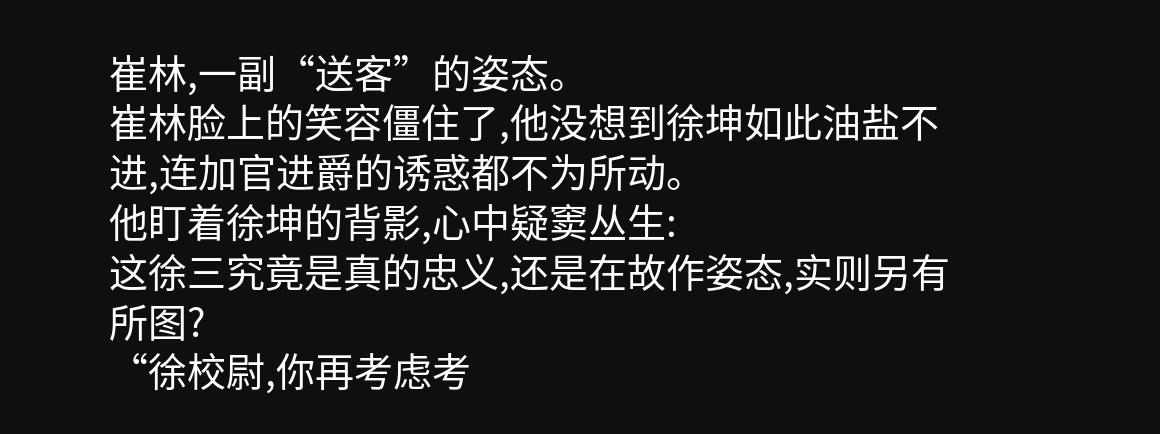崔林,一副“送客”的姿态。
崔林脸上的笑容僵住了,他没想到徐坤如此油盐不进,连加官进爵的诱惑都不为所动。
他盯着徐坤的背影,心中疑窦丛生:
这徐三究竟是真的忠义,还是在故作姿态,实则另有所图?
“徐校尉,你再考虑考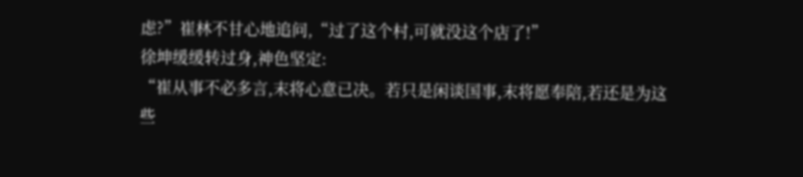虑?”崔林不甘心地追问,“过了这个村,可就没这个店了!”
徐坤缓缓转过身,神色坚定:
“崔从事不必多言,末将心意已决。若只是闲谈国事,末将愿奉陪,若还是为这些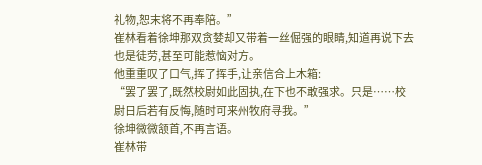礼物,恕末将不再奉陪。”
崔林看着徐坤那双贪婪却又带着一丝倔强的眼睛,知道再说下去也是徒劳,甚至可能惹恼对方。
他重重叹了口气,挥了挥手,让亲信合上木箱:
“罢了罢了,既然校尉如此固执,在下也不敢强求。只是……校尉日后若有反悔,随时可来州牧府寻我。”
徐坤微微颔首,不再言语。
崔林带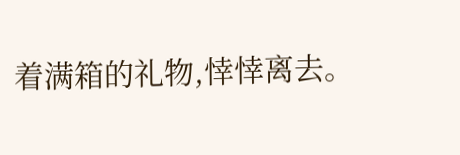着满箱的礼物,悻悻离去。